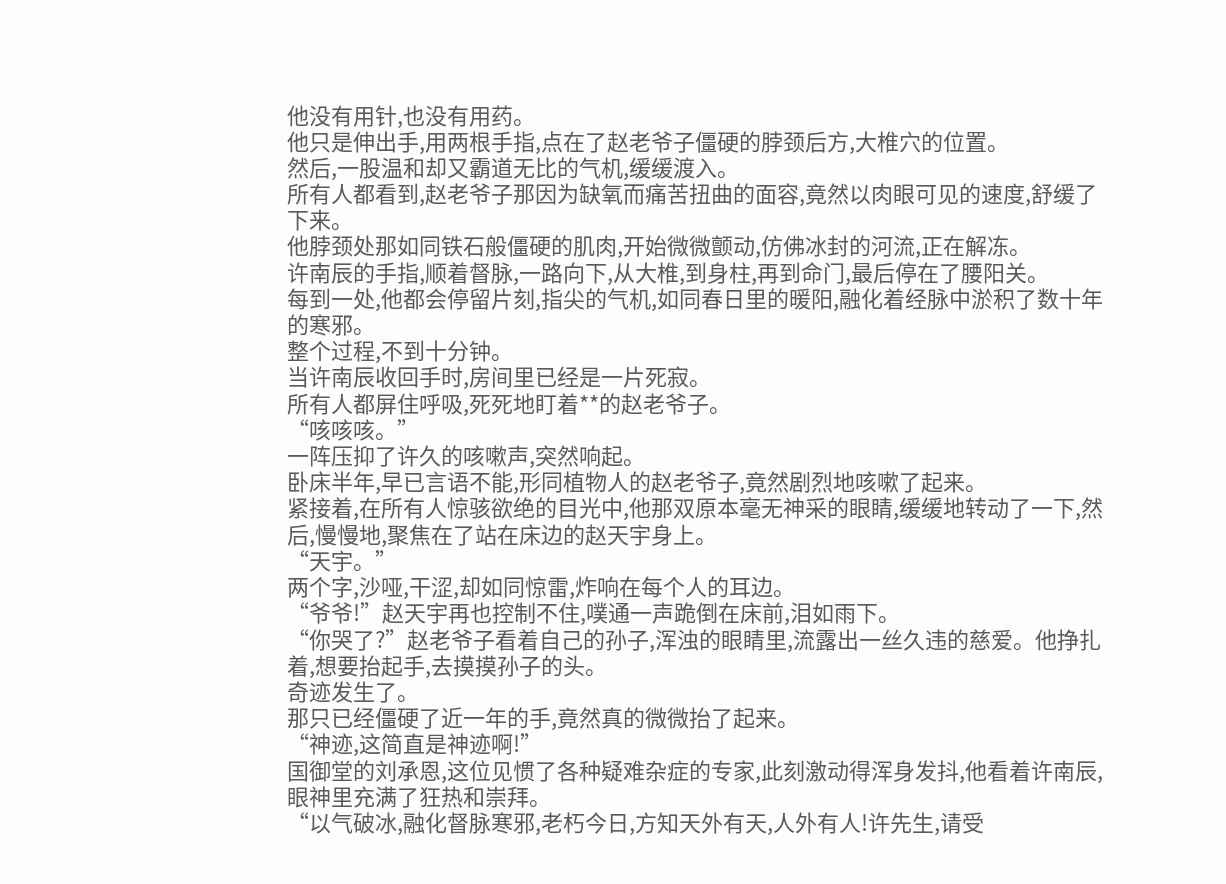他没有用针,也没有用药。
他只是伸出手,用两根手指,点在了赵老爷子僵硬的脖颈后方,大椎穴的位置。
然后,一股温和却又霸道无比的气机,缓缓渡入。
所有人都看到,赵老爷子那因为缺氧而痛苦扭曲的面容,竟然以肉眼可见的速度,舒缓了下来。
他脖颈处那如同铁石般僵硬的肌肉,开始微微颤动,仿佛冰封的河流,正在解冻。
许南辰的手指,顺着督脉,一路向下,从大椎,到身柱,再到命门,最后停在了腰阳关。
每到一处,他都会停留片刻,指尖的气机,如同春日里的暖阳,融化着经脉中淤积了数十年的寒邪。
整个过程,不到十分钟。
当许南辰收回手时,房间里已经是一片死寂。
所有人都屏住呼吸,死死地盯着**的赵老爷子。
“咳咳咳。”
一阵压抑了许久的咳嗽声,突然响起。
卧床半年,早已言语不能,形同植物人的赵老爷子,竟然剧烈地咳嗽了起来。
紧接着,在所有人惊骇欲绝的目光中,他那双原本毫无神采的眼睛,缓缓地转动了一下,然后,慢慢地,聚焦在了站在床边的赵天宇身上。
“天宇。”
两个字,沙哑,干涩,却如同惊雷,炸响在每个人的耳边。
“爷爷!”赵天宇再也控制不住,噗通一声跪倒在床前,泪如雨下。
“你哭了?”赵老爷子看着自己的孙子,浑浊的眼睛里,流露出一丝久违的慈爱。他挣扎着,想要抬起手,去摸摸孙子的头。
奇迹发生了。
那只已经僵硬了近一年的手,竟然真的微微抬了起来。
“神迹,这简直是神迹啊!”
国御堂的刘承恩,这位见惯了各种疑难杂症的专家,此刻激动得浑身发抖,他看着许南辰,眼神里充满了狂热和崇拜。
“以气破冰,融化督脉寒邪,老朽今日,方知天外有天,人外有人!许先生,请受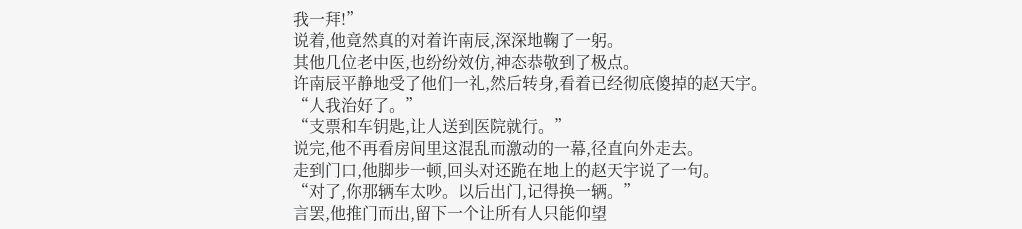我一拜!”
说着,他竟然真的对着许南辰,深深地鞠了一躬。
其他几位老中医,也纷纷效仿,神态恭敬到了极点。
许南辰平静地受了他们一礼,然后转身,看着已经彻底傻掉的赵天宇。
“人我治好了。”
“支票和车钥匙,让人送到医院就行。”
说完,他不再看房间里这混乱而激动的一幕,径直向外走去。
走到门口,他脚步一顿,回头对还跪在地上的赵天宇说了一句。
“对了,你那辆车太吵。以后出门,记得换一辆。”
言罢,他推门而出,留下一个让所有人只能仰望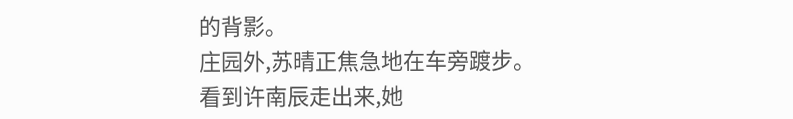的背影。
庄园外,苏晴正焦急地在车旁踱步。
看到许南辰走出来,她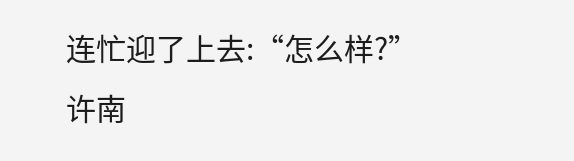连忙迎了上去:“怎么样?”
许南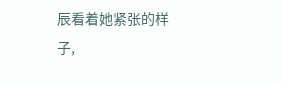辰看着她紧张的样子,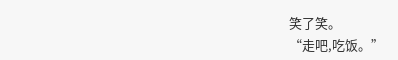笑了笑。
“走吧,吃饭。”